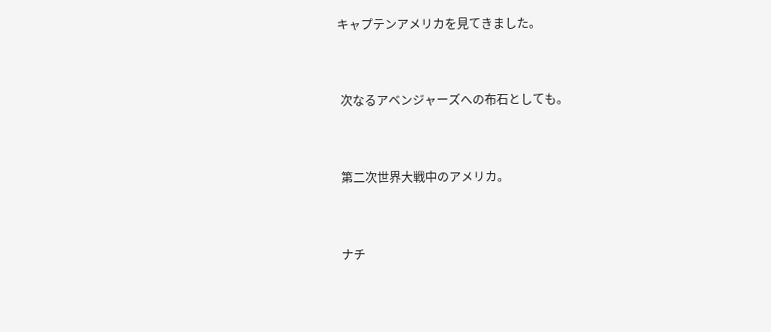キャプテンアメリカを見てきました。


 次なるアベンジャーズへの布石としても。


 第二次世界大戦中のアメリカ。


 ナチ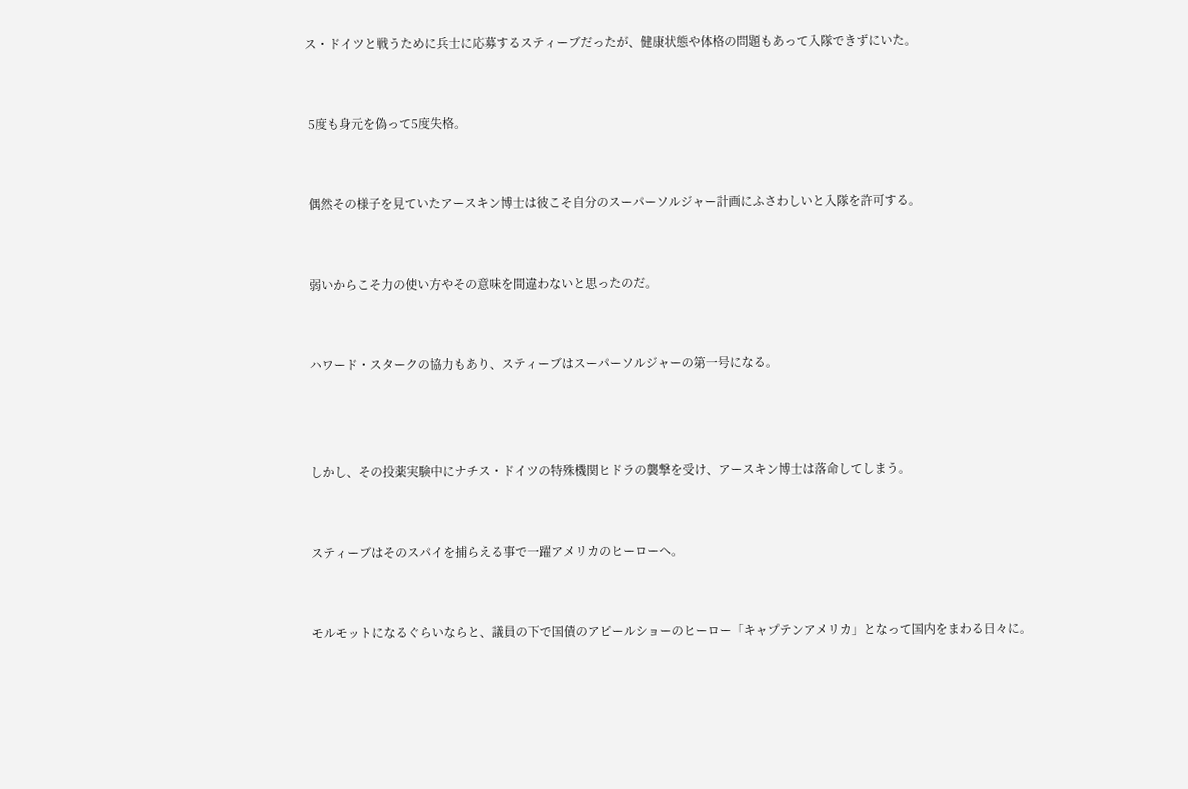ス・ドイツと戦うために兵士に応募するスティーブだったが、健康状態や体格の問題もあって入隊できずにいた。


 5度も身元を偽って5度失格。


 偶然その様子を見ていたアースキン博士は彼こそ自分のスーパーソルジャー計画にふさわしいと入隊を許可する。


 弱いからこそ力の使い方やその意味を間違わないと思ったのだ。


 ハワード・スタークの協力もあり、スティーブはスーパーソルジャーの第一号になる。



 しかし、その投薬実験中にナチス・ドイツの特殊機関ヒドラの襲撃を受け、アースキン博士は落命してしまう。


 スティーブはそのスパイを捕らえる事で一躍アメリカのヒーローへ。


 モルモットになるぐらいならと、議員の下で国債のアピールショーのヒーロー「キャプテンアメリカ」となって国内をまわる日々に。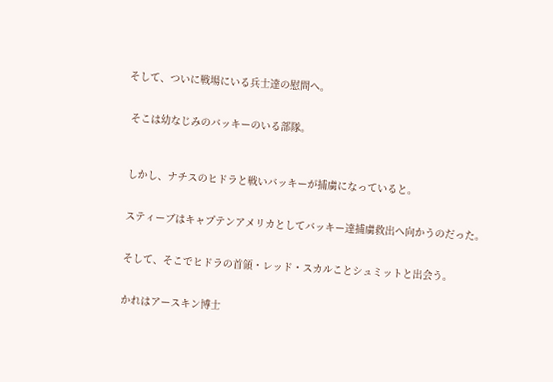そして、ついに戦場にいる兵士達の慰問へ。


 そこは幼なじみのバッキーのいる部隊。



 しかし、ナチスのヒドラと戦いバッキーが捕虜になっていると。


 スティーブはキャプテンアメリカとしてバッキー達捕虜救出へ向かうのだった。


 そして、そこでヒドラの首領・レッド・スカルことシュミットと出会う。


 かれはアースキン博士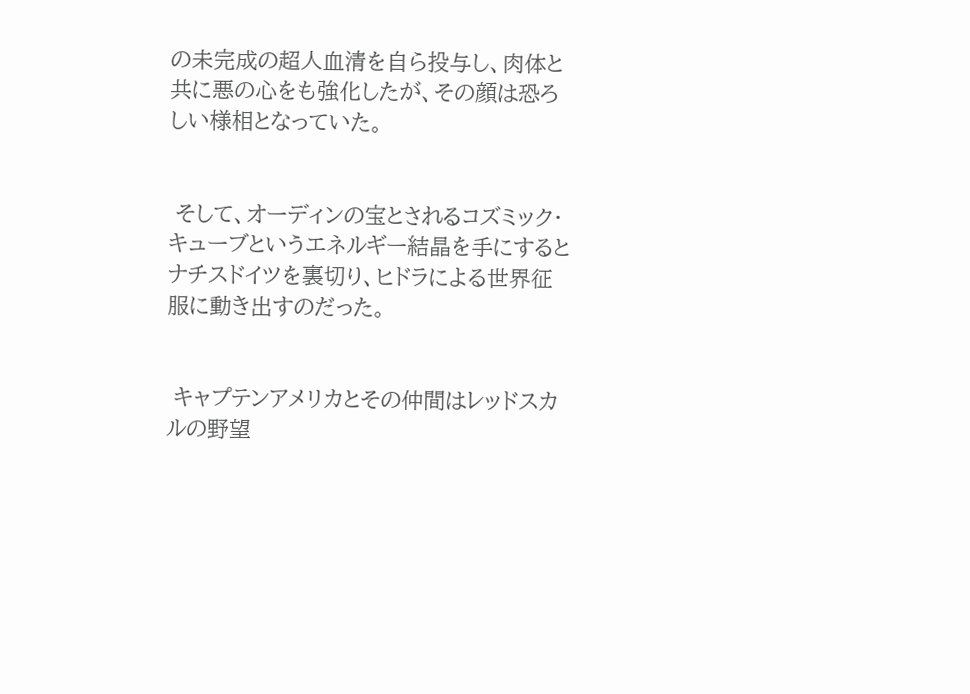の未完成の超人血清を自ら投与し、肉体と共に悪の心をも強化したが、その顔は恐ろしい様相となっていた。


 そして、オーディンの宝とされるコズミック・キューブというエネルギー結晶を手にするとナチスドイツを裏切り、ヒドラによる世界征服に動き出すのだった。


 キャプテンアメリカとその仲間はレッドスカルの野望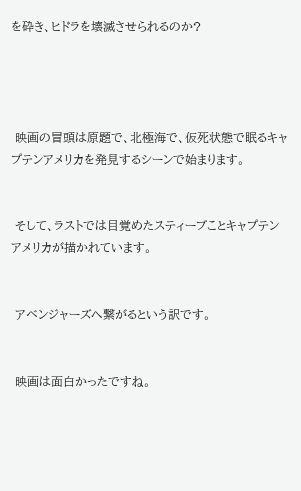を砕き、ヒドラを壊滅させられるのか?




 映画の冒頭は原題で、北極海で、仮死状態で眠るキャプテンアメリカを発見するシーンで始まります。


 そして、ラストでは目覚めたスティーブことキャプテンアメリカが描かれています。


 アベンジャーズへ繋がるという訳です。


 映画は面白かったですね。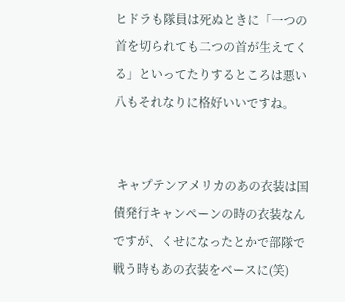ヒドラも隊員は死ぬときに「一つの首を切られても二つの首が生えてくる」といってたりするところは悪い八もそれなりに格好いいですね。


 キャプテンアメリカのあの衣装は国債発行キャンペーンの時の衣装なんですが、くせになったとかで部隊で戦う時もあの衣装をベースに(笑)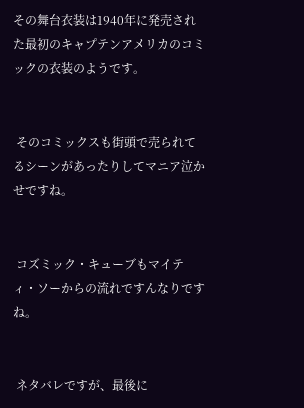その舞台衣装は1940年に発売された最初のキャプテンアメリカのコミックの衣装のようです。


 そのコミックスも街頭で売られてるシーンがあったりしてマニア泣かせですね。


 コズミック・キューブもマイティ・ソーからの流れですんなりですね。


 ネタバレですが、最後に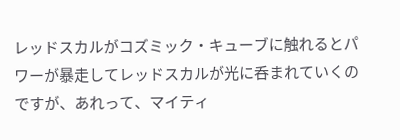レッドスカルがコズミック・キューブに触れるとパワーが暴走してレッドスカルが光に呑まれていくのですが、あれって、マイティ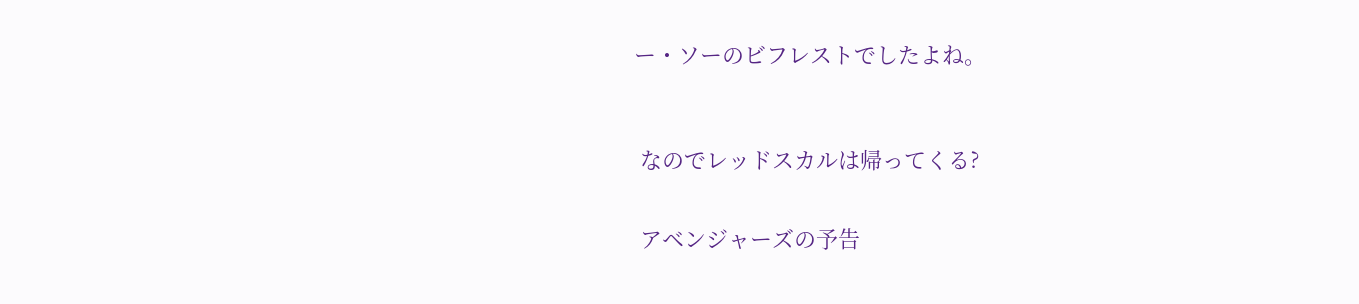ー・ソーのビフレストでしたよね。



 なのでレッドスカルは帰ってくる?


 アベンジャーズの予告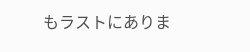もラストにありま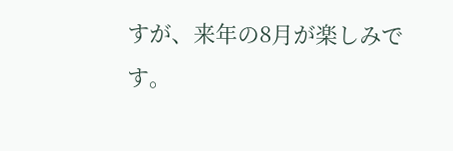すが、来年の8月が楽しみです。